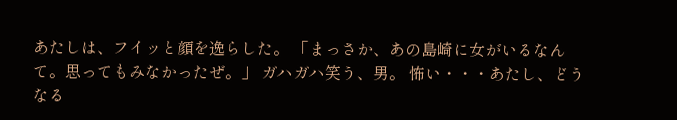あたしは、フイッと顔を逸らした。 「まっさか、あの島崎に女がいるなんて。思ってもみなかったぜ。」 ガハガハ笑う、男。 怖い・・・あたし、どうなる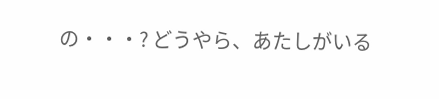の・・・? どうやら、あたしがいる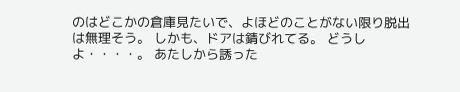のはどこかの倉庫見たいで、よほどのことがない限り脱出は無理そう。 しかも、ドアは錆びれてる。 どうしよ・・・・。 あたしから誘った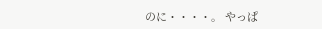のに・・・・。 やっぱ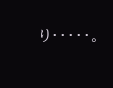り・・・・・。